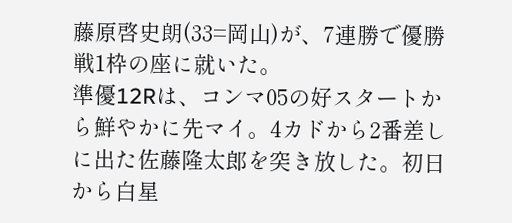藤原啓史朗(33=岡山)が、7連勝で優勝戦1枠の座に就いた。
準優12Rは、コンマ05の好スタートから鮮やかに先マイ。4カドから2番差しに出た佐藤隆太郎を突き放した。初日から白星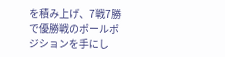を積み上げ、7戦7勝で優勝戦のポールポジションを手にし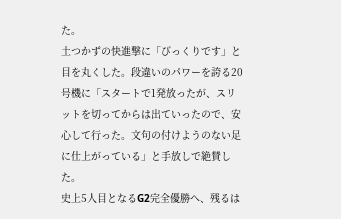た。
土つかずの快進撃に「びっくりです」と目を丸くした。段違いのパワーを誇る20号機に「スタートで1発放ったが、スリットを切ってからは出ていったので、安心して行った。文句の付けようのない足に仕上がっている」と手放しで絶賛した。
史上5人目となるG2完全優勝へ、残るは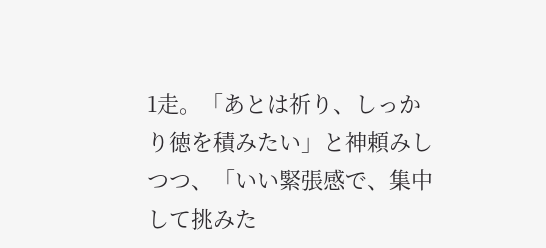1走。「あとは祈り、しっかり徳を積みたい」と神頼みしつつ、「いい緊張感で、集中して挑みた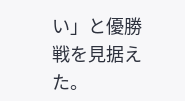い」と優勝戦を見据えた。